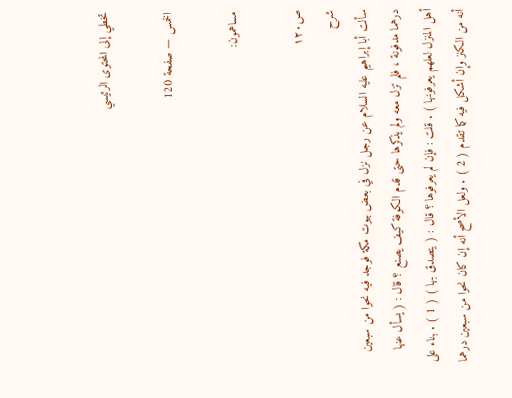تخطي إلى المحتوى الرئيسي

الخمس — صفحة 120

مساهمون:

ص١٢٠
شرح
سألت أبا إبراهيم عليه السلام عن رجل نزل في بعض بيوت مكة فوجد فيه نحوا من سبعين درهما مدفونة ، فلم تزل معه ولم يذكرها حتى قدم الكوفة كيف يصنع ؟ قال : ( يسأل عنها أهل المنزل لعلهم يعرفونها ) . قلت : فإن لم يعرفوها ؟ قال : ( يتصدق بها ) ( 1 ) . بناء على أنه من الكنز وإن أشكل فيه كما تقدم ( 2 ) . ولعل الأصح أنه إن كان نحوا من سبعين درهما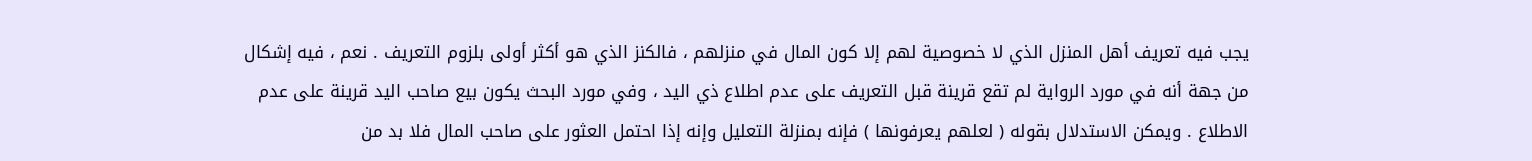يجب فيه تعريف أهل المنزل الذي لا خصوصية لهم إلا كون المال في منزلهم ، فالكنز الذي هو أكثر أولى بلزوم التعريف . نعم ، فيه إشكال من جهة أنه في مورد الرواية لم تقع قرينة قبل التعريف على عدم اطلاع ذي اليد ، وفي مورد البحث يكون بيع صاحب اليد قرينة على عدم الاطلاع . ويمكن الاستدلال بقوله ( لعلهم يعرفونها ) فإنه بمنزلة التعليل وإنه إذا احتمل العثور على صاحب المال فلا بد من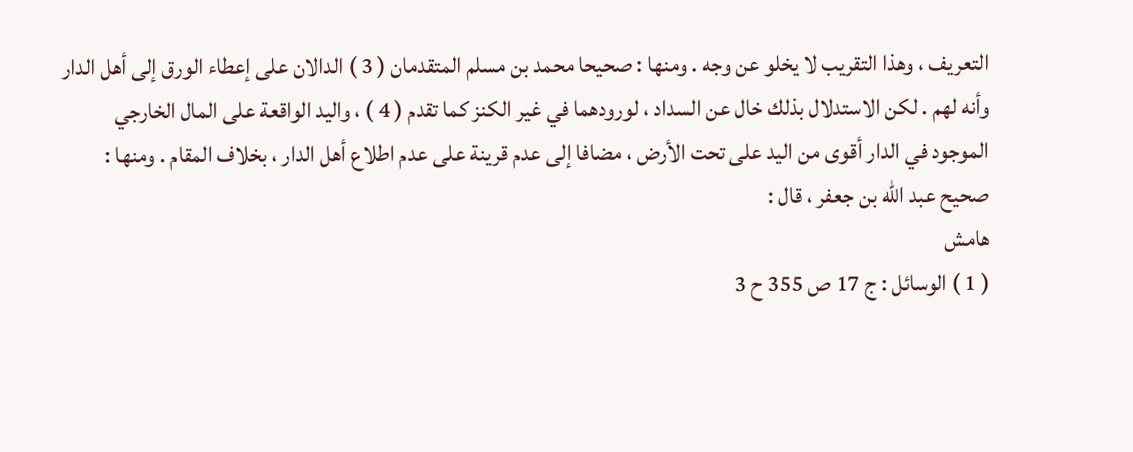التعريف ، وهذا التقريب لا يخلو عن وجه . ومنها : صحيحا محمد بن مسلم المتقدمان ( 3 ) الدالان على إعطاء الورق إلى أهل الدار وأنه لهم . لكن الاستدلال بذلك خال عن السداد ، لورودهما في غير الكنز كما تقدم ( 4 ) ، واليد الواقعة على المال الخارجي الموجود في الدار أقوى من اليد على تحت الأرض ، مضافا إلى عدم قرينة على عدم اطلاع أهل الدار ، بخلاف المقام . ومنها : صحيح عبد الله بن جعفر ، قال :
هامش
( 1 ) الوسائل : ج 17 ص 355 ح 3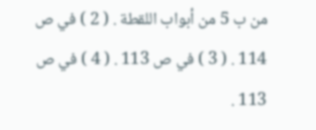من ب 5 من أبواب اللقطة . ( 2 ) في ص 114 . ( 3 ) في ص 113 . ( 4 ) في ص 113 .